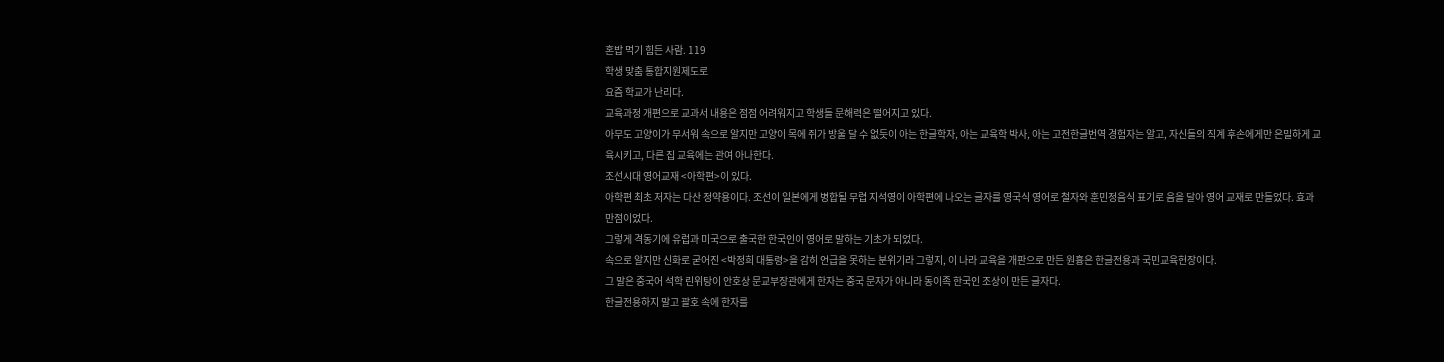혼밥 먹기 힘든 사람. 119
학생 맞춤 통합지원제도로
요즘 학교가 난리다.
교육과정 개편으로 교과서 내용은 점점 어려워지고 학생들 문해력은 떨어지고 있다.
아무도 고양이가 무서워 속으로 알지만 고양이 목에 쥐가 방울 달 수 없듯이 아는 한글학자, 아는 교육학 박사, 아는 고전한글번역 경험자는 알고, 자신들의 직계 후손에게만 은밀하게 교육시키고, 다른 집 교육에는 관여 아나한다.
조선시대 영어교재 <아학편>이 있다.
아학편 최초 저자는 다산 정약용이다. 조선이 일본에게 병합될 무렵 지석영이 아학편에 나오는 글자를 영국식 영어로 철자와 훈민정음식 표기로 음을 달아 영어 교재로 만들었다. 효과 만점이었다.
그렇게 격동기에 유럽과 미국으로 출국한 한국인이 영어로 말하는 기초가 되었다.
속으로 알지만 신화로 굳어진 <박정희 대통령>을 감히 언급을 못하는 분위기라 그렇지, 이 나라 교육을 개판으로 만든 원흉은 한글전용과 국민교육헌장이다.
그 말은 중국어 석학 린위탕이 안호상 문교부장관에게 한자는 중국 문자가 아니라 동이족 한국인 조상이 만든 글자다.
한글전용하지 말고 괄호 속에 한자를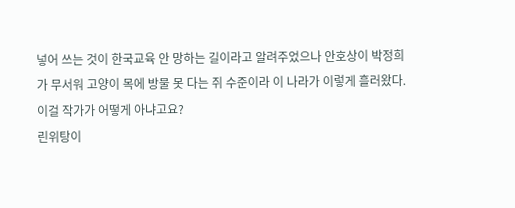넣어 쓰는 것이 한국교육 안 망하는 길이라고 알려주었으나 안호상이 박정희가 무서워 고양이 목에 방물 못 다는 쥐 수준이라 이 나라가 이렇게 흘러왔다.
이걸 작가가 어떻게 아냐고요?
린위탕이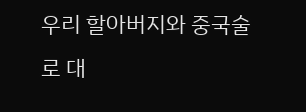우리 할아버지와 중국술로 대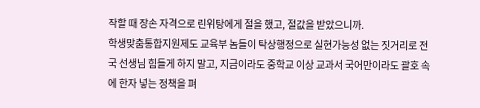작할 때 장손 자격으로 린위탕에게 절을 했고, 절값을 받았으니까.
학생맞춤통합지원제도 교육부 놈들이 탁상행정으로 실현가능성 없는 짓거리로 전국 선생님 힘들게 하지 말고, 지금이라도 중학교 이상 교과서 국어만이라도 괄호 속에 한자 넣는 정책을 펴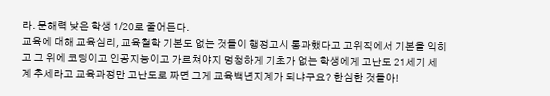라. 문해력 낮은 학생 1/20로 줄어든다.
교육에 대해 교육심리, 교육철학 기본도 없는 것들이 행정고시 통과했다고 고위직에서 기본을 익히고 그 위에 코딩이고 인공지능이고 가르쳐야지 멍청하게 기초가 없는 학생에게 고난도 21세기 세계 추세라고 교육과정만 고난도로 짜면 그게 교육백년지계가 되냐구요? 한심한 것들아!